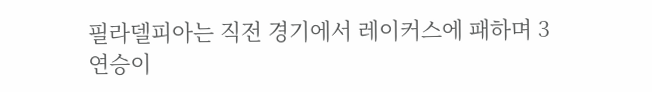필라델피아는 직전 경기에서 레이커스에 패하며 3연승이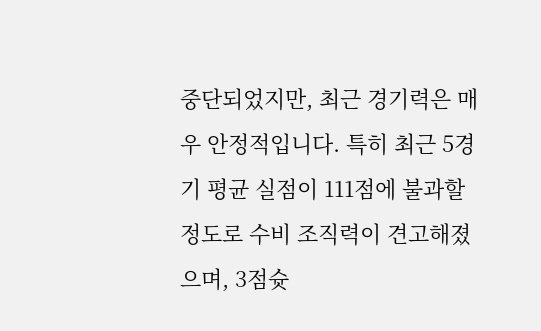중단되었지만, 최근 경기력은 매우 안정적입니다. 특히 최근 5경기 평균 실점이 111점에 불과할 정도로 수비 조직력이 견고해졌으며, 3점슛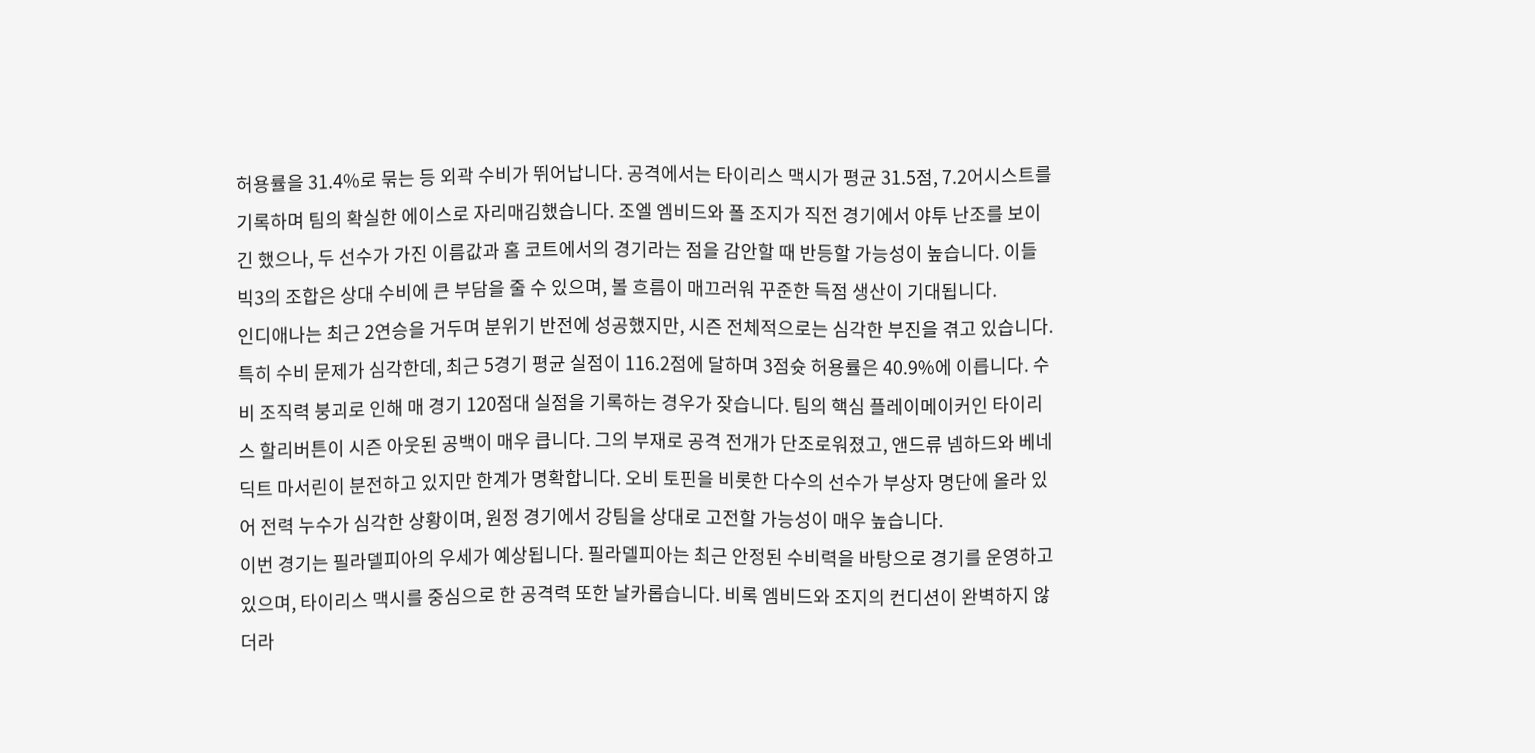허용률을 31.4%로 묶는 등 외곽 수비가 뛰어납니다. 공격에서는 타이리스 맥시가 평균 31.5점, 7.2어시스트를 기록하며 팀의 확실한 에이스로 자리매김했습니다. 조엘 엠비드와 폴 조지가 직전 경기에서 야투 난조를 보이긴 했으나, 두 선수가 가진 이름값과 홈 코트에서의 경기라는 점을 감안할 때 반등할 가능성이 높습니다. 이들 빅3의 조합은 상대 수비에 큰 부담을 줄 수 있으며, 볼 흐름이 매끄러워 꾸준한 득점 생산이 기대됩니다.
인디애나는 최근 2연승을 거두며 분위기 반전에 성공했지만, 시즌 전체적으로는 심각한 부진을 겪고 있습니다. 특히 수비 문제가 심각한데, 최근 5경기 평균 실점이 116.2점에 달하며 3점슛 허용률은 40.9%에 이릅니다. 수비 조직력 붕괴로 인해 매 경기 120점대 실점을 기록하는 경우가 잦습니다. 팀의 핵심 플레이메이커인 타이리스 할리버튼이 시즌 아웃된 공백이 매우 큽니다. 그의 부재로 공격 전개가 단조로워졌고, 앤드류 넴하드와 베네딕트 마서린이 분전하고 있지만 한계가 명확합니다. 오비 토핀을 비롯한 다수의 선수가 부상자 명단에 올라 있어 전력 누수가 심각한 상황이며, 원정 경기에서 강팀을 상대로 고전할 가능성이 매우 높습니다.
이번 경기는 필라델피아의 우세가 예상됩니다. 필라델피아는 최근 안정된 수비력을 바탕으로 경기를 운영하고 있으며, 타이리스 맥시를 중심으로 한 공격력 또한 날카롭습니다. 비록 엠비드와 조지의 컨디션이 완벽하지 않더라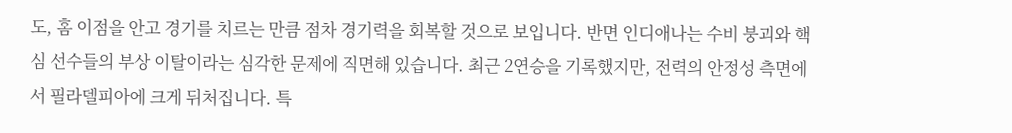도, 홈 이점을 안고 경기를 치르는 만큼 점차 경기력을 회복할 것으로 보입니다. 반면 인디애나는 수비 붕괴와 핵심 선수들의 부상 이탈이라는 심각한 문제에 직면해 있습니다. 최근 2연승을 기록했지만, 전력의 안정성 측면에서 필라델피아에 크게 뒤처집니다. 특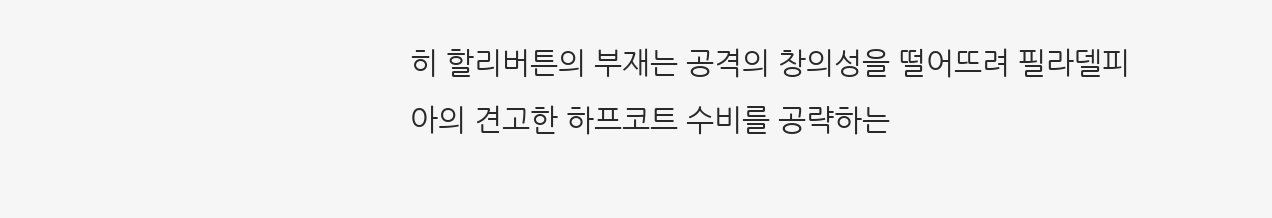히 할리버튼의 부재는 공격의 창의성을 떨어뜨려 필라델피아의 견고한 하프코트 수비를 공략하는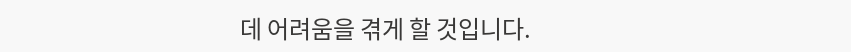데 어려움을 겪게 할 것입니다.